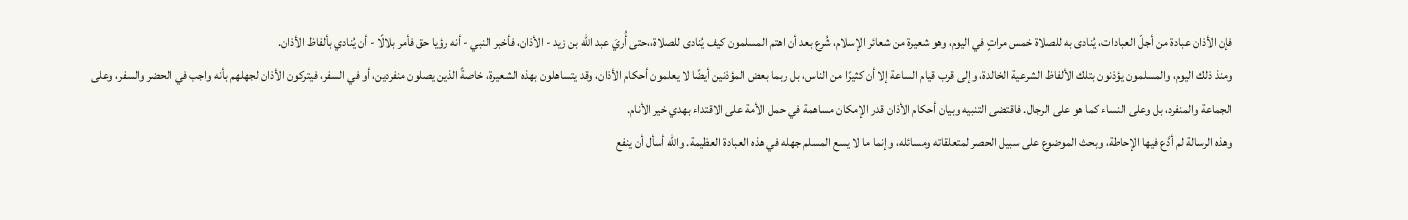فإن الأذان عبادة من أجلّ العبادات، يُنادى به للصلاة خمس مراتٍ في اليوم، وهو شعيرة من شعائر الإسلام، شُرع بعد أن اهتم المسلمون كيف يُنادى للصلاة،،حتى أُريَ عبد الله بن زيد - الأذان، فأخبر النبي - أنه رؤيا حق فأمر بلالًا - أن يُنادي بألفاظ الأذان.
ومنذ ذلك اليوم، والمسلمون يؤذنون بتلك الألفاظ الشرعية الخالدة، وإلى قرب قيام الساعة إلا أن كثيرًا من الناس، بل ربما بعض المؤذنين أيضًا لا يعلمون أحكام الأذان، وقد يتساهلون بهذه الشعيرة، خاصةً الذين يصلون منفردين، أو في السفر، فيتركون الأذان لجهلهم بأنه واجب في الحضر والسفر، وعلى الجماعة والمنفرد، بل وعلى النساء كما هو على الرجال. فاقتضى التنبيه وبيان أحكام الأذان قدر الإمكان مساهمة في حمل الأمة على الاقتداء بهدي خير الأنام.
وهذه الرسالة لم أدَّع فيها الإحاطة، وبحث الموضوع على سبيل الحصر لمتعلقاته ومسائله، وإنما ما لا يسع المسلم جهله في هذه العبادة العظيمة. والله أسأل أن ينفع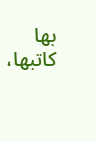بها كاتبها،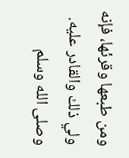ومن طبعها وقرئها، فإنه ولي ذلك والقادر عليه.
وصلى الله وسلم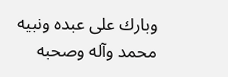وبارك على عبده ونبيه محمد وآله وصحبه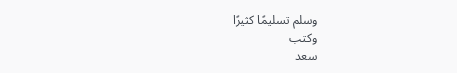وسلم تسليمًا كثيرًا
وكتب
سعد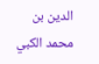الدين بن محمد الكبي